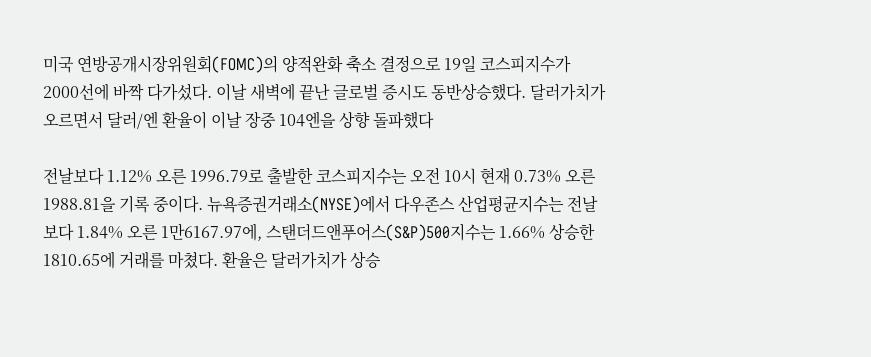미국 연방공개시장위원회(FOMC)의 양적완화 축소 결정으로 19일 코스피지수가 2000선에 바짝 다가섰다. 이날 새벽에 끝난 글로벌 증시도 동반상승했다. 달러가치가 오르면서 달러/엔 환율이 이날 장중 104엔을 상향 돌파했다

전날보다 1.12% 오른 1996.79로 출발한 코스피지수는 오전 10시 현재 0.73% 오른 1988.81을 기록 중이다. 뉴욕증권거래소(NYSE)에서 다우존스 산업평균지수는 전날보다 1.84% 오른 1만6167.97에, 스탠더드앤푸어스(S&P)500지수는 1.66% 상승한 1810.65에 거래를 마쳤다. 환율은 달러가치가 상승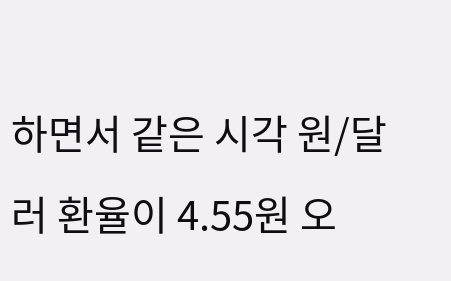하면서 같은 시각 원/달러 환율이 4.55원 오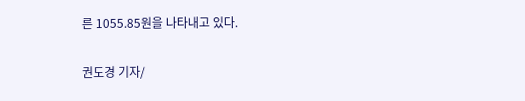른 1055.85원을 나타내고 있다.

권도경 기자/